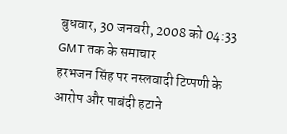बुधवार, 30 जनवरी, 2008 को 04:33 GMT तक के समाचार
हरभजन सिंह पर नस्लवादी टिप्पणी के आरोप और पाबंदी हटाने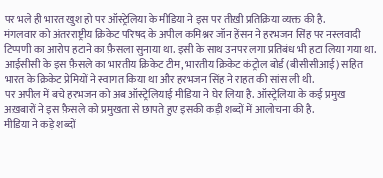पर भले ही भारत खुश हो पर ऑस्ट्रेलिया के मीडिया ने इस पर तीख़ी प्रतिक्रिया व्यक्त की है.
मंगलवार को अंतरराष्ट्रीय क्रिकेट परिषद के अपील कमिश्नर जॉन हेंसन ने हरभजन सिंह पर नस्लवादी टिप्पणी का आरोप हटाने का फ़ैसला सुनाया था. इसी के साथ उनपर लगा प्रतिबंध भी हटा लिया गया था.
आईसीसी के इस फ़ैसले का भारतीय क्रिकेट टीम, भारतीय क्रिकेट कंट्रोल बोर्ड (बीसीसीआई) सहित भारत के क्रिकेट प्रेमियों ने स्वागत किया था और हरभजन सिंह ने राहत की सांस ली थी.
पर अपील में बचे हरभजन को अब ऑस्ट्रेलियाई मीडिया ने घेर लिया है. ऑस्ट्रेलिया के कई प्रमुख अख़बारों ने इस फ़ैसले को प्रमुखता से छापते हुए इसकी कड़ी शब्दों में आलोचना की है.
मीडिया ने कड़े शब्दों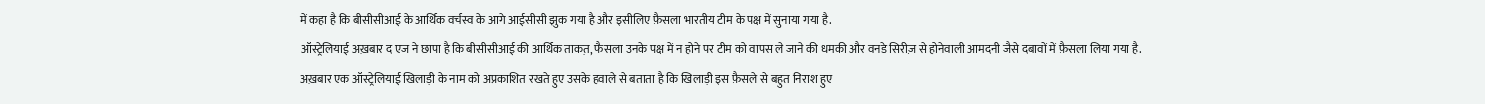में कहा है कि बीसीसीआई के आर्थिक वर्चस्व के आगे आईसीसी झुक गया है और इसीलिए फ़ैसला भारतीय टीम के पक्ष में सुनाया गया है.
ऑस्ट्रेलियाई अख़बार द एज ने छापा है कि बीसीसीआई की आर्थिक ताकत़, फैसला उनके पक्ष में न होने पर टीम को वापस ले जाने की धमकी और वनडे सिरीज़ से होनेवाली आमदनी जैसे दबावों में फ़ैसला लिया गया है.
अख़बार एक ऑस्ट्रेलियाई खिलाड़ी के नाम को अप्रकाशित रखते हुए उसके हवाले से बताता है कि खिलाड़ी इस फ़ैसले से बहुत निराश हुए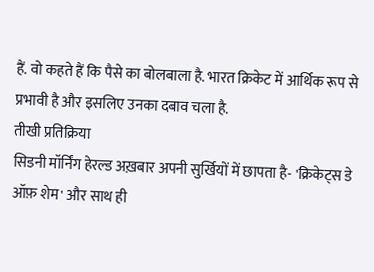हैं. वो कहते हैं कि पैसे का बोलबाला है. भारत क्रिकेट में आर्थिक रूप से प्रभावी है और इसलिए उनका दबाव चला है.
तीखी प्रतिक्रिया
सिडनी मॉर्निंग हेरल्ड अख़बार अपनी सुर्खियों में छापता है- 'क्रिकेट्स डे ऑफ़ शेम' और साथ ही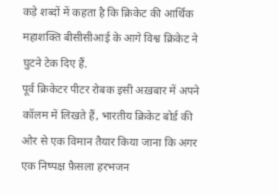कड़े शब्दों में कहता है कि क्रिकेट की आर्थिक महाशक्ति बीसीसीआई के आगे विश्व क्रिकेट ने घुटने टेक दिए हैं.
पूर्व क्रिकेटर पीटर रोबक इसी अख़बार में अपने कॉलम में लिखते हैं, भारतीय क्रिकेट बोर्ड की ओर से एक विमान तैयार किया जाना कि अगर एक निष्पक्ष फ़ैसला हरभजन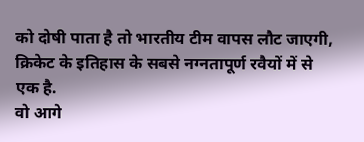को दोषी पाता है तो भारतीय टीम वापस लौट जाएगी, क्रिकेट के इतिहास के सबसे नग्नतापूर्ण रवैयों में से एक है.
वो आगे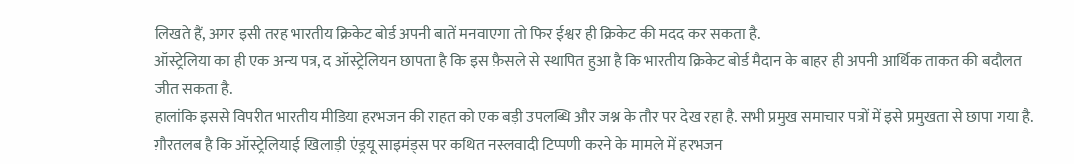लिखते हैं, अगर इसी तरह भारतीय क्रिकेट बोर्ड अपनी बातें मनवाएगा तो फिर ईश्वर ही क्रिकेट की मदद कर सकता है.
ऑस्ट्रेलिया का ही एक अन्य पत्र, द ऑस्ट्रेलियन छापता है कि इस फ़ैसले से स्थापित हुआ है कि भारतीय क्रिकेट बोर्ड मैदान के बाहर ही अपनी आर्थिक ताकत की बदौलत जीत सकता है.
हालांकि इससे विपरीत भारतीय मीडिया हरभजन की राहत को एक बड़ी उपलब्धि और जश्न के तौर पर देख रहा है. सभी प्रमुख समाचार पत्रों में इसे प्रमुखता से छापा गया है.
ग़ौरतलब है कि ऑस्ट्रेलियाई खिलाड़ी एंड्रयू साइमंड्स पर कथित नस्लवादी टिप्पणी करने के मामले में हरभजन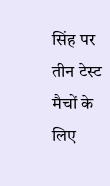सिंह पर तीन टेस्ट मैचों के लिए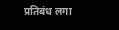प्रतिबंध लगा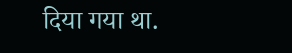दिया गया था.